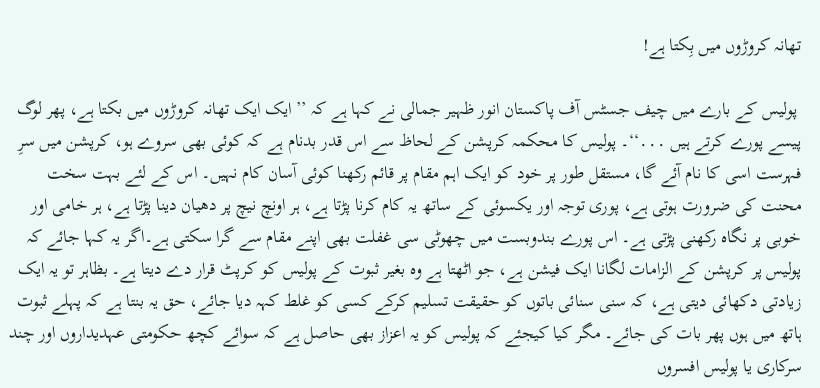تھانہ کروڑوں میں بِکتا ہے!

 پولیس کے بارے میں چیف جسٹس آف پاکستان انور ظہیر جمالی نے کہا ہے کہ ’’ ایک ایک تھانہ کروڑوں میں بکتا ہے، پھر لوگ پیسے پورے کرتے ہیں ․․․‘‘۔ پولیس کا محکمہ کرپشن کے لحاظ سے اس قدر بدنام ہے کہ کوئی بھی سروے ہو، کرپشن میں سرِ فہرست اسی کا نام آئے گا، مستقل طور پر خود کو ایک اہم مقام پر قائم رکھنا کوئی آسان کام نہیں۔ اس کے لئے بہت سخت محنت کی ضرورت ہوتی ہے، پوری توجہ اور یکسوئی کے ساتھ یہ کام کرنا پڑتا ہے، ہر اونچ نیچ پر دھیان دینا پڑتا ہے، ہر خامی اور خوبی پر نگاہ رکھنی پڑتی ہے۔ اس پورے بندوبست میں چھوٹی سی غفلت بھی اپنے مقام سے گرا سکتی ہے۔اگر یہ کہا جائے کہ پولیس پر کرپشن کے الزامات لگانا ایک فیشن ہے، جو اٹھتا ہے وہ بغیر ثبوت کے پولیس کو کرپٹ قرار دے دیتا ہے۔ بظاہر تو یہ ایک زیادتی دکھائی دیتی ہے، کہ سنی سنائی باتوں کو حقیقت تسلیم کرکے کسی کو غلط کہہ دیا جائے، حق یہ بنتا ہے کہ پہلے ثبوت ہاتھ میں ہوں پھر بات کی جائے۔ مگر کیا کیجئے کہ پولیس کو یہ اعزاز بھی حاصل ہے کہ سوائے کچھ حکومتی عہدیداروں اور چند سرکاری یا پولیس افسروں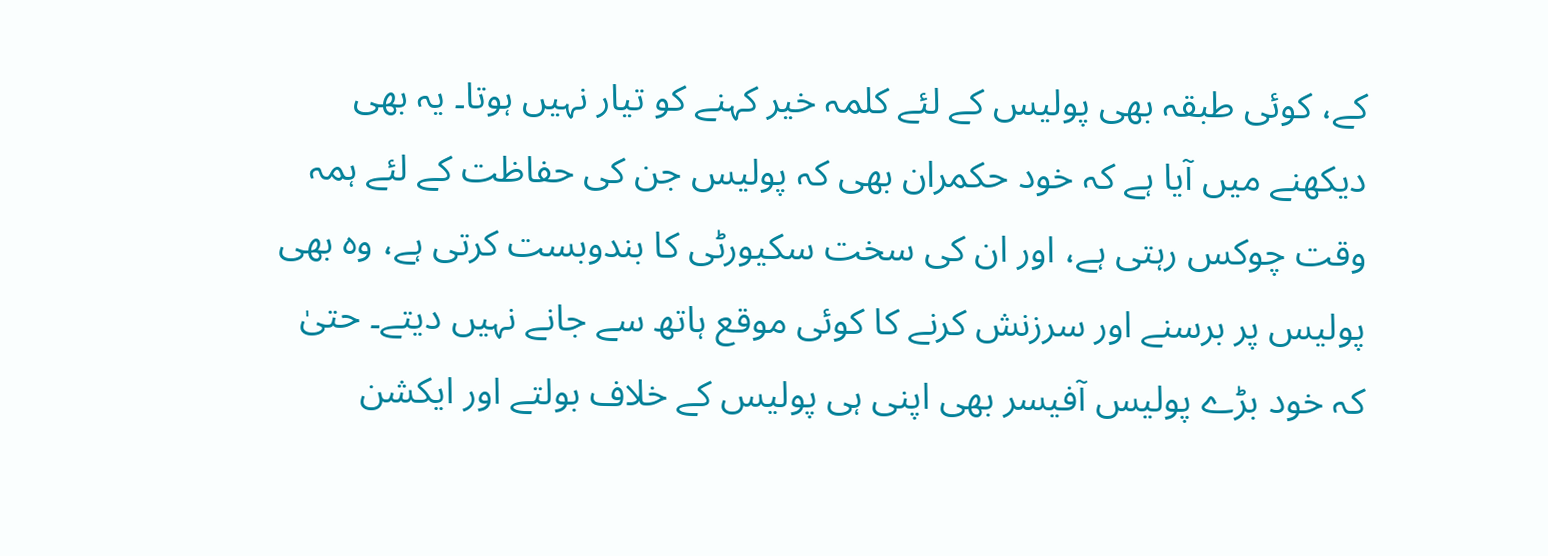کے، کوئی طبقہ بھی پولیس کے لئے کلمہ خیر کہنے کو تیار نہیں ہوتا۔ یہ بھی دیکھنے میں آیا ہے کہ خود حکمران بھی کہ پولیس جن کی حفاظت کے لئے ہمہ وقت چوکس رہتی ہے، اور ان کی سخت سکیورٹی کا بندوبست کرتی ہے، وہ بھی پولیس پر برسنے اور سرزنش کرنے کا کوئی موقع ہاتھ سے جانے نہیں دیتے۔ حتیٰ کہ خود بڑے پولیس آفیسر بھی اپنی ہی پولیس کے خلاف بولتے اور ایکشن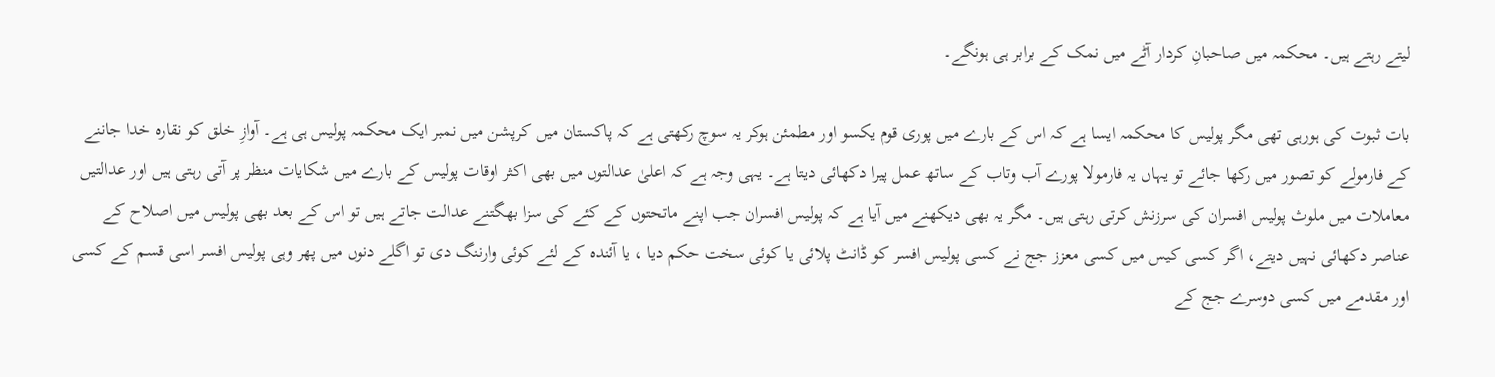لیتے رہتے ہیں۔ محکمہ میں صاحبانِ کردار آٹے میں نمک کے برابر ہی ہونگے۔

بات ثبوت کی ہورہی تھی مگر پولیس کا محکمہ ایسا ہے کہ اس کے بارے میں پوری قوم یکسو اور مطمئن ہوکر یہ سوچ رکھتی ہے کہ پاکستان میں کرپشن میں نمبر ایک محکمہ پولیس ہی ہے۔ آوازِ خلق کو نقارہ خدا جاننے کے فارمولے کو تصور میں رکھا جائے تو یہاں یہ فارمولا پورے آب وتاب کے ساتھ عمل پیرا دکھائی دیتا ہے۔ یہی وجہ ہے کہ اعلیٰ عدالتوں میں بھی اکثر اوقات پولیس کے بارے میں شکایات منظر پر آتی رہتی ہیں اور عدالتیں معاملات میں ملوث پولیس افسران کی سرزنش کرتی رہتی ہیں۔ مگر یہ بھی دیکھنے میں آیا ہے کہ پولیس افسران جب اپنے ماتحتوں کے کئے کی سزا بھگتنے عدالت جاتے ہیں تو اس کے بعد بھی پولیس میں اصلاح کے عناصر دکھائی نہیں دیتے، اگر کسی کیس میں کسی معزز جج نے کسی پولیس افسر کو ڈانٹ پلائی یا کوئی سخت حکم دیا ، یا آئندہ کے لئے کوئی وارننگ دی تو اگلے دنوں میں پھر وہی پولیس افسر اسی قسم کے کسی اور مقدمے میں کسی دوسرے جج کے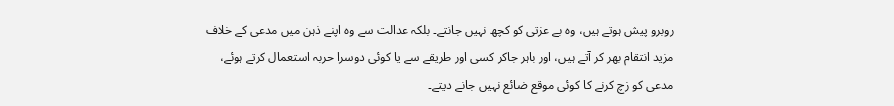روبرو پیش ہوتے ہیں، وہ بے عزتی کو کچھ نہیں جانتے۔ بلکہ عدالت سے وہ اپنے ذہن میں مدعی کے خلاف مزید انتقام بھر کر آتے ہیں، اور باہر جاکر کسی اور طریقے سے یا کوئی دوسرا حربہ استعمال کرتے ہوئے، مدعی کو زچ کرنے کا کوئی موقع ضائع نہیں جانے دیتے۔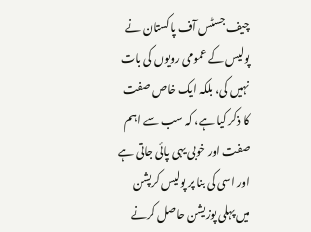چیف جسٹس آف پاکستان نے پولیس کے عمومی رویوں کی بات نہیں کی، بلکہ ایک خاص صفت کا ذکر کیا ہے، کہ سب سے اہم صفت اور خوبی یہی پائی جاتی ہے اور اسی کی بنا پر پولیس کرپشن میں پہلی پوزیشن حاصل کرنے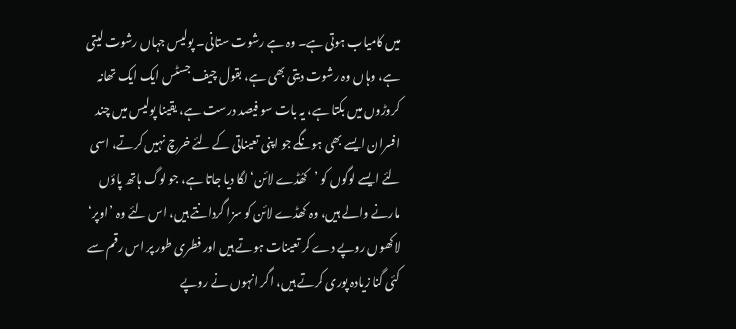میں کامیاب ہوتی ہے۔ وہ ہے رشوت ستانی۔ پولیس جہاں رشوت لیتی ہے، وہاں وہ رشوت دیتی بھی ہے، بقول چیف جسٹس ایک ایک تھانہ کروڑوں میں بکتا ہے، یہ بات سو فیصد درست ہے، یقینا پولیس میں چند افسران ایسے بھی ہونگے جو اپنی تعیناتی کے لئے خرچ نہیں کرتے، اسی لئے ایسے لوگوں کو ’کھُڈے لائن‘ لگا دیا جاتا ہے، جو لوگ ہاتھ پاؤں مارنے والے ہیں، وہ کھڈے لائن کو سزا گردانتے ہیں، اس لئے وہ ’اوپر‘ لاکھوں روپے دے کر تعینات ہوتے ہیں اور فطری طور پر اس رقم سے کئی گنا زیادہ پوری کرتے ہیں، اگر انہوں نے روپے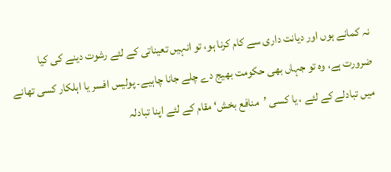نہ کمانے ہوں اور دیانت داری سے کام کرنا ہو، تو انہیں تعیناتی کے لئے رشوت دینے کی کیا ضرورت ہے، وہ تو جہاں بھی حکومت بھیج دے چلے جانا چاہیے۔ پولیس افسر یا اہلکار کسی تھانے میں تبادلے کے لئے ، یا کسی ’منافع بخش‘ مقام کے لئے اپنا تبادلہ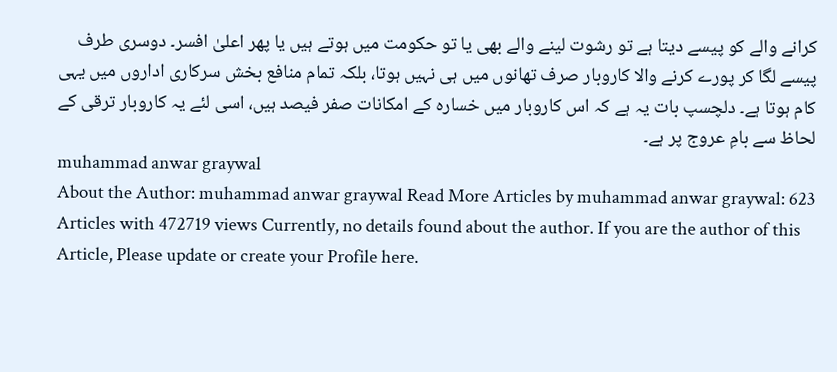کرانے والے کو پیسے دیتا ہے تو رشوت لینے والے بھی یا تو حکومت میں ہوتے ہیں یا پھر اعلیٰ افسر۔ دوسری طرف پیسے لگا کر پورے کرنے والا کاروبار صرف تھانوں میں ہی نہیں ہوتا، بلکہ تمام منافع بخش سرکاری اداروں میں یہی کام ہوتا ہے۔ دلچسپ بات یہ ہے کہ اس کاروبار میں خسارہ کے امکانات صفر فیصد ہیں، اسی لئے یہ کاروبار ترقی کے لحاظ سے بامِ عروج پر ہے۔
muhammad anwar graywal
About the Author: muhammad anwar graywal Read More Articles by muhammad anwar graywal: 623 Articles with 472719 views Currently, no details found about the author. If you are the author of this Article, Please update or create your Profile here.